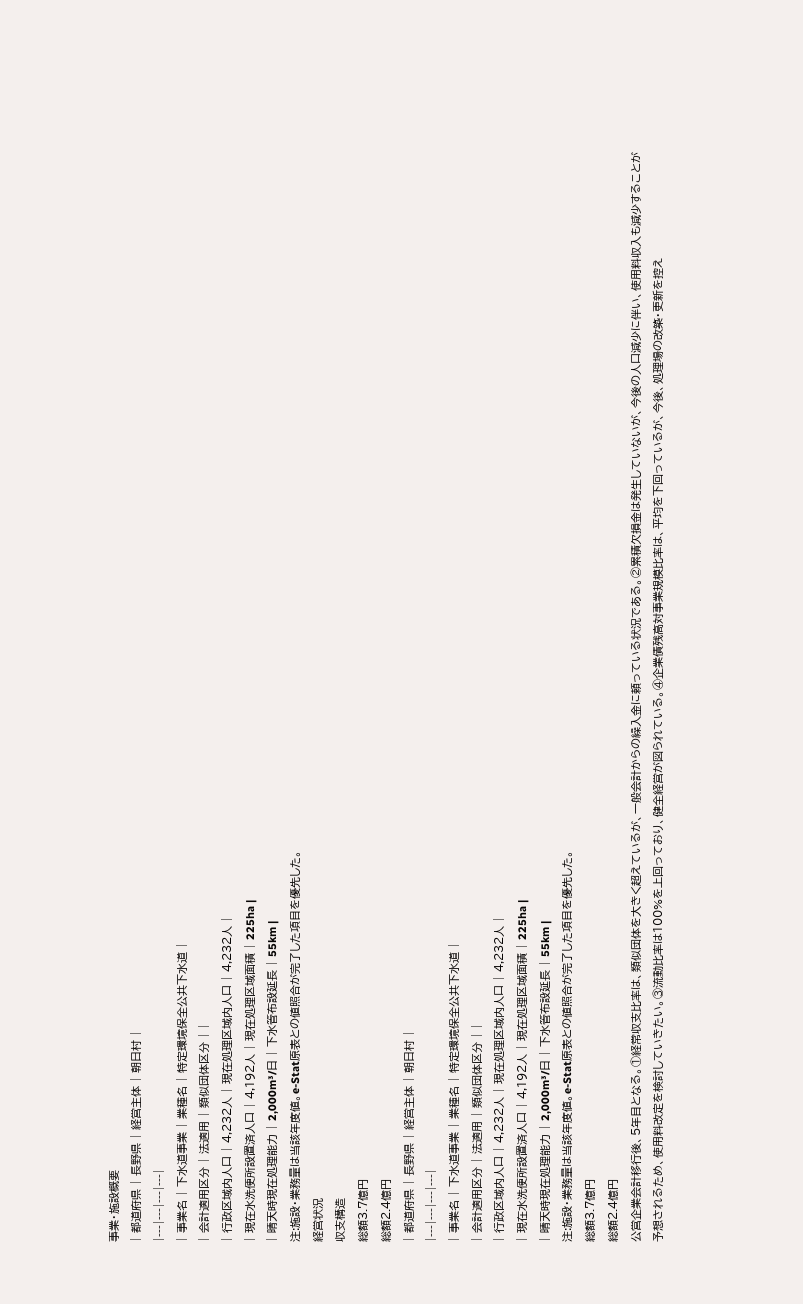事業・施設概要
| 都道府県 | 長野県 | 経営主体 | 朝日村 |
|---|---|---|---|
| 事業名 | 下水道事業 | 業種名 | 特定環境保全公共下水道 |
| 会計適用区分 | 法適用 | 類似団体区分 | |
| 行政区域内人口 | 4,232人 | 現在処理区域内人口 | 4,232人 |
| 現在水洗便所設置済人口 | 4,192人 | 現在処理区域面積 | 225ha |
| 晴天時現在処理能力 | 2,000m³/日 | 下水管布設延長 | 55km |
注:施設・業務量は当該年度値。e-Stat原表との値照合が完了した項目を優先した。
経営状況
収支構造
総額3.7億円
総額2.4億円
| 都道府県 | 長野県 | 経営主体 | 朝日村 |
|---|---|---|---|
| 事業名 | 下水道事業 | 業種名 | 特定環境保全公共下水道 |
| 会計適用区分 | 法適用 | 類似団体区分 | |
| 行政区域内人口 | 4,232人 | 現在処理区域内人口 | 4,232人 |
| 現在水洗便所設置済人口 | 4,192人 | 現在処理区域面積 | 225ha |
| 晴天時現在処理能力 | 2,000m³/日 | 下水管布設延長 | 55km |
注:施設・業務量は当該年度値。e-Stat原表との値照合が完了した項目を優先した。
総額3.7億円
総額2.4億円
公営企業会計移行後、5年目となる。①経常収支比率は、類似団体を大きく超えているが、一般会計からの繰入金に頼っている状況である。②累積欠損金は発生していないが、今後の人口減少に伴い、使用料収入も減少することが予想されるため、使用料改定を検討していきたい。③流動比率は100%を上回っており、健全経営が図られている。④企業債残高対事業規模比率は、平均を下回っているが、今後、処理場の改築・更新を控え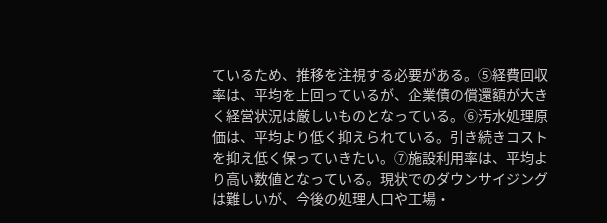ているため、推移を注視する必要がある。⑤経費回収率は、平均を上回っているが、企業債の償還額が大きく経営状況は厳しいものとなっている。⑥汚水処理原価は、平均より低く抑えられている。引き続きコストを抑え低く保っていきたい。⑦施設利用率は、平均より高い数値となっている。現状でのダウンサイジングは難しいが、今後の処理人口や工場・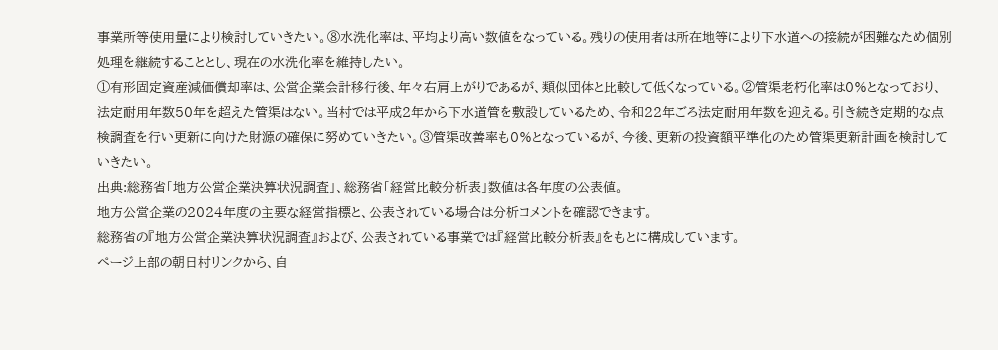事業所等使用量により検討していきたい。⑧水洗化率は、平均より高い数値をなっている。残りの使用者は所在地等により下水道への接続が困難なため個別処理を継続することとし、現在の水洗化率を維持したい。
①有形固定資産減価償却率は、公営企業会計移行後、年々右肩上がりであるが、類似団体と比較して低くなっている。②管渠老朽化率は0%となっており、法定耐用年数50年を超えた管渠はない。当村では平成2年から下水道管を敷設しているため、令和22年ごろ法定耐用年数を迎える。引き続き定期的な点検調査を行い更新に向けた財源の確保に努めていきたい。③管渠改善率も0%となっているが、今後、更新の投資額平準化のため管渠更新計画を検討していきたい。
出典:総務省「地方公営企業決算状況調査」、総務省「経営比較分析表」数値は各年度の公表値。
地方公営企業の2024年度の主要な経営指標と、公表されている場合は分析コメントを確認できます。
総務省の『地方公営企業決算状況調査』および、公表されている事業では『経営比較分析表』をもとに構成しています。
ページ上部の朝日村リンクから、自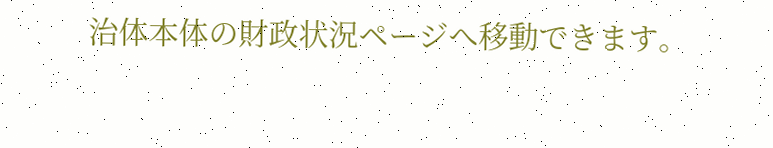治体本体の財政状況ページへ移動できます。